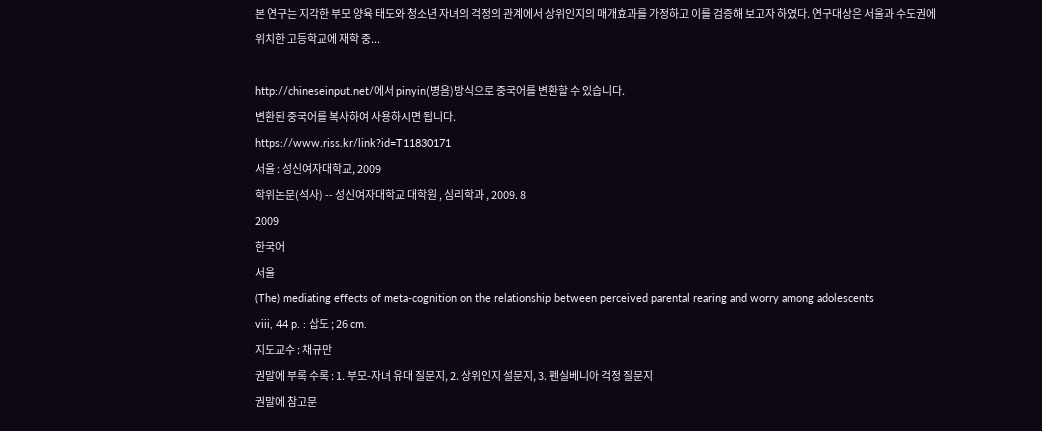본 연구는 지각한 부모 양육 태도와 청소년 자녀의 걱정의 관계에서 상위인지의 매개효과를 가정하고 이를 검증해 보고자 하였다. 연구대상은 서울과 수도권에 위치한 고등학교에 재학 중...

http://chineseinput.net/에서 pinyin(병음)방식으로 중국어를 변환할 수 있습니다.
변환된 중국어를 복사하여 사용하시면 됩니다.
https://www.riss.kr/link?id=T11830171
서울 : 성신여자대학교, 2009
학위논문(석사) -- 성신여자대학교 대학원 , 심리학과 , 2009. 8
2009
한국어
서울
(The) mediating effects of meta-cognition on the relationship between perceived parental rearing and worry among adolescents
viii, 44 p. : 삽도 ; 26 cm.
지도교수 : 채규만
권말에 부록 수록 : 1. 부모-자녀 유대 질문지, 2. 상위인지 설문지, 3. 펜실베니아 걱정 질문지
권말에 참고문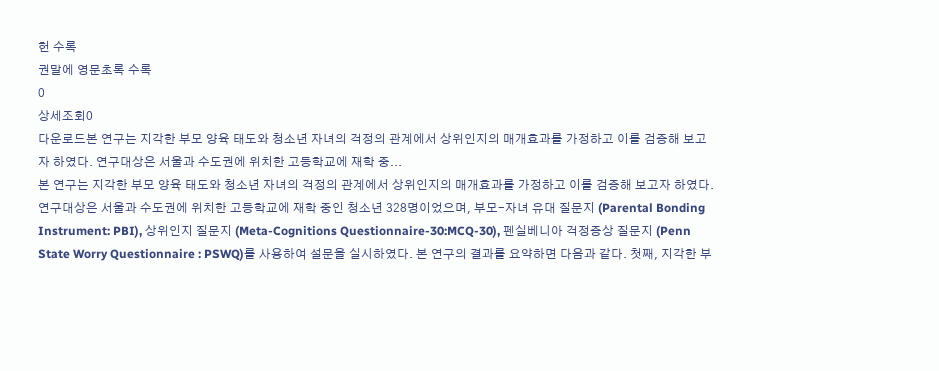헌 수록
권말에 영문초록 수록
0
상세조회0
다운로드본 연구는 지각한 부모 양육 태도와 청소년 자녀의 걱정의 관계에서 상위인지의 매개효과를 가정하고 이를 검증해 보고자 하였다. 연구대상은 서울과 수도권에 위치한 고등학교에 재학 중...
본 연구는 지각한 부모 양육 태도와 청소년 자녀의 걱정의 관계에서 상위인지의 매개효과를 가정하고 이를 검증해 보고자 하였다. 연구대상은 서울과 수도권에 위치한 고등학교에 재학 중인 청소년 328명이었으며, 부모-자녀 유대 질문지 (Parental Bonding Instrument: PBI), 상위인지 질문지 (Meta-Cognitions Questionnaire-30:MCQ-30), 펜실베니아 걱정증상 질문지 (Penn State Worry Questionnaire : PSWQ)를 사용하여 설문을 실시하였다. 본 연구의 결과를 요약하면 다음과 같다. 첫째, 지각한 부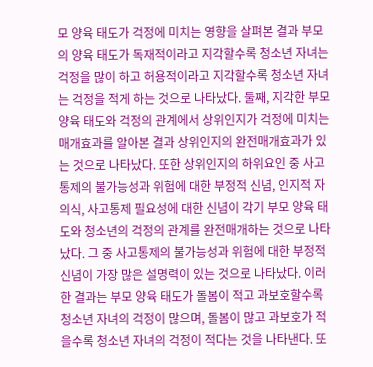모 양육 태도가 걱정에 미치는 영향을 살펴본 결과 부모의 양육 태도가 독재적이라고 지각할수록 청소년 자녀는 걱정을 많이 하고 허용적이라고 지각할수록 청소년 자녀는 걱정을 적게 하는 것으로 나타났다. 둘째, 지각한 부모 양육 태도와 걱정의 관계에서 상위인지가 걱정에 미치는 매개효과를 알아본 결과 상위인지의 완전매개효과가 있는 것으로 나타났다. 또한 상위인지의 하위요인 중 사고통제의 불가능성과 위험에 대한 부정적 신념, 인지적 자의식, 사고통제 필요성에 대한 신념이 각기 부모 양육 태도와 청소년의 걱정의 관계를 완전매개하는 것으로 나타났다. 그 중 사고통제의 불가능성과 위험에 대한 부정적 신념이 가장 많은 설명력이 있는 것으로 나타났다. 이러한 결과는 부모 양육 태도가 돌봄이 적고 과보호할수록 청소년 자녀의 걱정이 많으며, 돌봄이 많고 과보호가 적을수록 청소년 자녀의 걱정이 적다는 것을 나타낸다. 또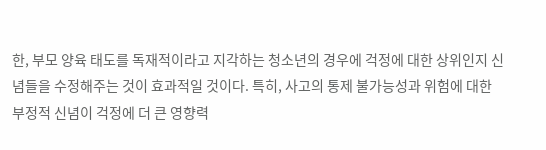한, 부모 양육 태도를 독재적이라고 지각하는 청소년의 경우에 걱정에 대한 상위인지 신념들을 수정해주는 것이 효과적일 것이다. 특히, 사고의 통제 불가능성과 위험에 대한 부정적 신념이 걱정에 더 큰 영향력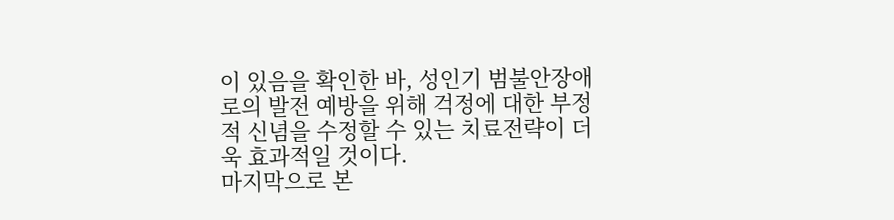이 있음을 확인한 바, 성인기 범불안장애로의 발전 예방을 위해 걱정에 대한 부정적 신념을 수정할 수 있는 치료전략이 더욱 효과적일 것이다.
마지막으로 본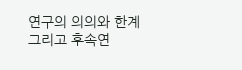연구의 의의와 한계 그리고 후속연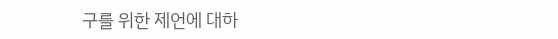구를 위한 제언에 대하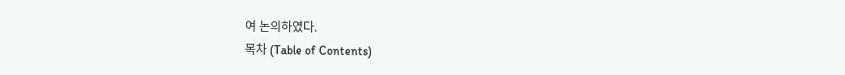여 논의하였다.
목차 (Table of Contents)